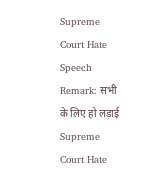Supreme Court Hate Speech Remark: सभी के लिए हो लड़ाई
Supreme Court Hate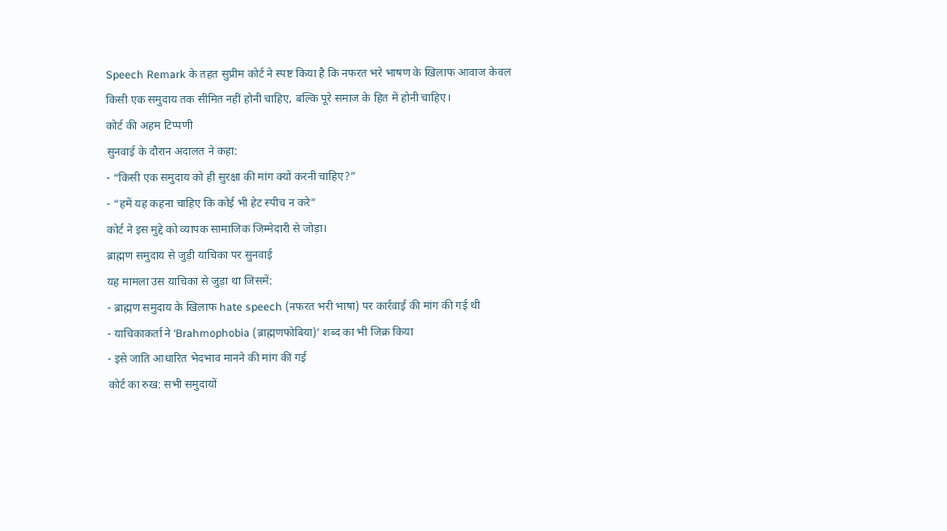Speech Remark के तहत सुप्रीम कोर्ट ने स्पष्ट किया है कि नफरत भरे भाषण के खिलाफ आवाज केवल किसी एक समुदाय तक सीमित नहीं होनी चाहिए, बल्कि पूरे समाज के हित में होनी चाहिए।
कोर्ट की अहम टिप्पणी
सुनवाई के दौरान अदालत ने कहा:
- “किसी एक समुदाय को ही सुरक्षा की मांग क्यों करनी चाहिए?”
- “हमें यह कहना चाहिए कि कोई भी हेट स्पीच न करे”
कोर्ट ने इस मुद्दे को व्यापक सामाजिक जिम्मेदारी से जोड़ा।
ब्राह्मण समुदाय से जुड़ी याचिका पर सुनवाई
यह मामला उस याचिका से जुड़ा था जिसमें:
- ब्राह्मण समुदाय के खिलाफ hate speech (नफरत भरी भाषा) पर कार्रवाई की मांग की गई थी
- याचिकाकर्ता ने ‘Brahmophobia (ब्राह्मणफोबिया)’ शब्द का भी जिक्र किया
- इसे जाति आधारित भेदभाव मानने की मांग की गई
कोर्ट का रुख: सभी समुदायों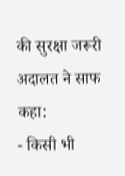की सुरक्षा जरूरी
अदालत ने साफ कहा:
- किसी भी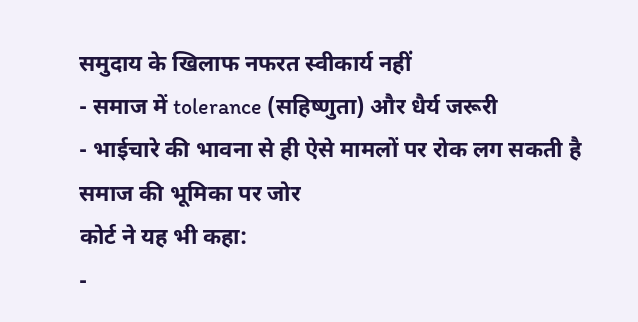समुदाय के खिलाफ नफरत स्वीकार्य नहीं
- समाज में tolerance (सहिष्णुता) और धैर्य जरूरी
- भाईचारे की भावना से ही ऐसे मामलों पर रोक लग सकती है
समाज की भूमिका पर जोर
कोर्ट ने यह भी कहा:
-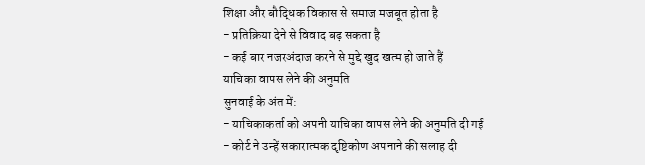शिक्षा और बौद्धिक विकास से समाज मजबूत होता है
- प्रतिक्रिया देने से विवाद बढ़ सकता है
- कई बार नजरअंदाज करने से मुद्दे खुद खत्म हो जाते हैं
याचिका वापस लेने की अनुमति
सुनवाई के अंत में:
- याचिकाकर्ता को अपनी याचिका वापस लेने की अनुमति दी गई
- कोर्ट ने उन्हें सकारात्मक दृष्टिकोण अपनाने की सलाह दी